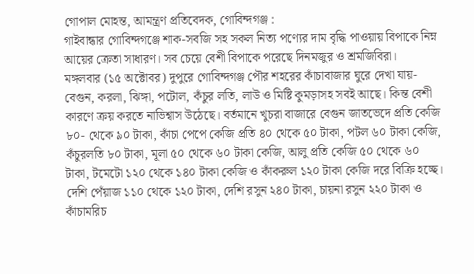গোপাল মোহন্ত, আমন্ত্রণ প্রতিবেদক, গোবিন্দগঞ্জ :
গাইবান্ধার গোবিন্দগঞ্জে শাক-সবজি সহ সকল নিত্য পণ্যের দাম বৃদ্ধি পাওয়ায় বিপাকে নিম্ন আয়ের ক্রেতা সাধারণ। সব চেয়ে বেশী বিপাকে পরেছে দিনমজুর ও শ্রমজিবিরা।
মঙ্গলবার (১৫ অক্টোবর) দুপুরে গোবিন্দগঞ্জ পৌর শহরের কাঁচাবাজার ঘুরে দেখা যায়-বেগুন, করলা, ঝিঙ্গা, পটোল, কঁচুর লতি, লাউ ও মিষ্টি কুমড়াসহ সবই আছে। কিন্ত বেশী কারণে ক্রয় করতে নাভিশ্বাস উঠেছে। বর্তমানে খুচরা বাজারে বেগুন জাতভেদে প্রতি কেজি ৮০- থেকে ৯০ টাকা, কাঁচা পেপে কেজি প্রতি ৪০ থেকে ৫০ টাকা, পটল ৬০ টাকা কেজি, কঁচুরলতি ৮০ টাকা, মূলা ৫০ থেকে ৬০ টাকা কেজি, আলু প্রতি কেজি ৫০ থেকে ৬০ টাকা, টমেটো ১২০ থেকে ১৪০ টাকা কেজি ও কাঁকরুল ১২০ টাকা কেজি দরে বিক্রি হচ্ছে। দেশি পেঁয়াজ ১১০ থেকে ১২০ টাকা, দেশি রসুন ২৪০ টাকা, চায়না রসুন ২২০ টাকা ও কাঁচামরিচ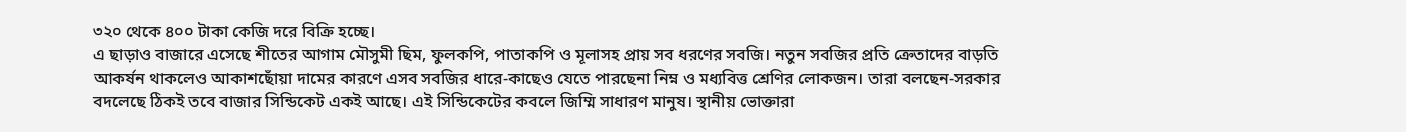৩২০ থেকে ৪০০ টাকা কেজি দরে বিক্রি হচ্ছে।
এ ছাড়াও বাজারে এসেছে শীতের আগাম মৌসুমী ছিম, ফুলকপি, পাতাকপি ও মূলাসহ প্রায় সব ধরণের সবজি। নতুন সবজির প্রতি ক্রেতাদের বাড়তি আকর্ষন থাকলেও আকাশছোঁয়া দামের কারণে এসব সবজির ধারে-কাছেও যেতে পারছেনা নিম্ন ও মধ্যবিত্ত শ্রেণির লোকজন। তারা বলছেন-সরকার বদলেছে ঠিকই তবে বাজার সিন্ডিকেট একই আছে। এই সিন্ডিকেটের কবলে জিম্মি সাধারণ মানুষ। স্থানীয় ভোক্তারা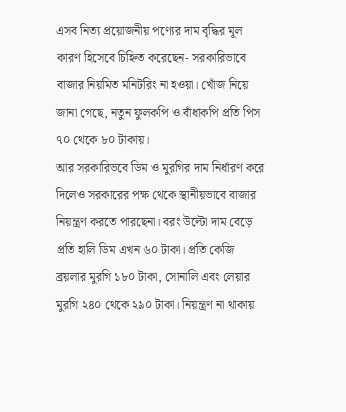এসব নিত্য প্রয়োজনীয় পণ্যের দাম বৃদ্ধির মূল কারণ হিসেবে চিহ্নিত করেছেন- সরকারিভাবে বাজার নিয়মিত মনিটরিং না হওয়া। খোঁজ নিয়ে জানা গেছে, নতুন ফুলকপি ও বাঁধাকপি প্রতি পিস ৭০ থেকে ৮০ টাকায়।
আর সরকারিভবে ডিম ও মুরগির দাম নির্ধারণ করে দিলেও সরকারের পক্ষ থেকে স্থানীয়ভাবে বাজার নিয়ন্ত্রণ করতে পারছেনা। বরং উল্টো দাম বেড়ে প্রতি হালি ডিম এখন ৬০ টাকা। প্রতি কেজি ব্রয়লার মুরগি ১৮০ টাকা, সোনালি এবং লেয়ার মুরগি ২৪০ থেকে ২৯০ টাকা। নিয়ন্ত্রণ না থাকায়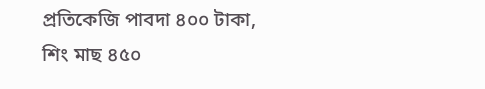প্রতিকেজি পাবদা ৪০০ টাকা, শিং মাছ ৪৫০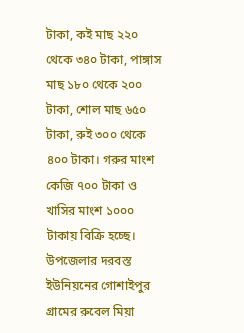টাকা, কই মাছ ২২০ থেকে ৩৪০ টাকা, পাঙ্গাস মাছ ১৮০ থেকে ২০০ টাকা, শোল মাছ ৬৫০ টাকা, রুই ৩০০ থেকে ৪০০ টাকা। গরুর মাংশ কেজি ৭০০ টাকা ও খাসির মাংশ ১০০০ টাকায় বিক্রি হচ্ছে।
উপজেলার দরবস্ত ইউনিয়নের গোশাইপুর গ্রামের রুবেল মিয়া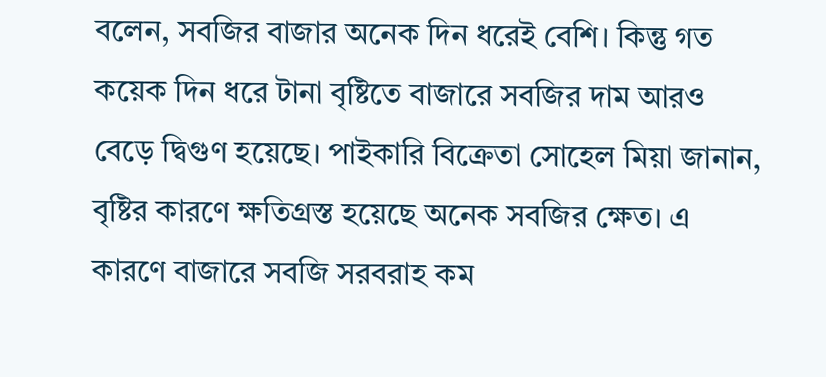বলেন, সবজির বাজার অনেক দিন ধরেই বেশি। কিন্তু গত কয়েক দিন ধরে টানা বৃষ্টিতে বাজারে সবজির দাম আরও বেড়ে দ্বিগুণ হয়েছে। পাইকারি বিক্রেতা সোহেল মিয়া জানান, বৃষ্টির কারণে ক্ষতিগ্রস্ত হয়েছে অনেক সবজির ক্ষেত। এ কারণে বাজারে সবজি সরবরাহ কম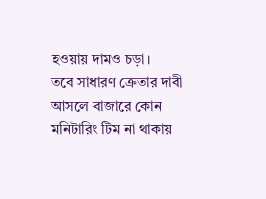হওয়ায় দামও চড়া।
তবে সাধারণ ক্রেতার দাবী আসলে বাজারে কোন মনিটারিং টিম না থাকায়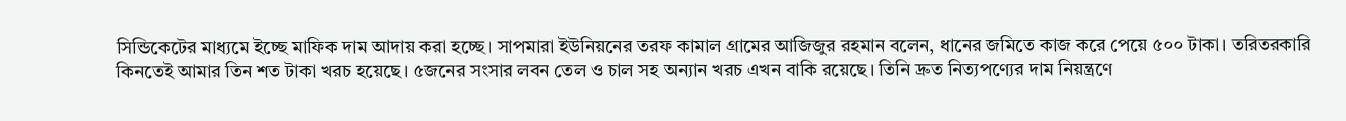সিন্ডিকেটের মাধ্যমে ইচ্ছে মাফিক দাম আদায় করা হচ্ছে। সাপমারা ইউনিয়নের তরফ কামাল গ্রামের আজিজুর রহমান বলেন, ধানের জমিতে কাজ করে পেয়ে ৫০০ টাকা। তরিতরকারি কিনতেই আমার তিন শত টাকা খরচ হয়েছে। ৫জনের সংসার লবন তেল ও চাল সহ অন্যান খরচ এখন বাকি রয়েছে। তিনি দ্রুত নিত্যপণ্যের দাম নিয়ন্ত্রণে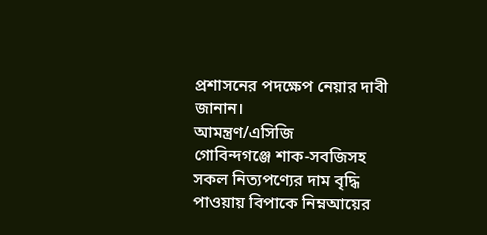প্রশাসনের পদক্ষেপ নেয়ার দাবী জানান।
আমন্ত্রণ/এসিজি
গোবিন্দগঞ্জে শাক-সবজিসহ সকল নিত্যপণ্যের দাম বৃদ্ধি পাওয়ায় বিপাকে নিম্নআয়ের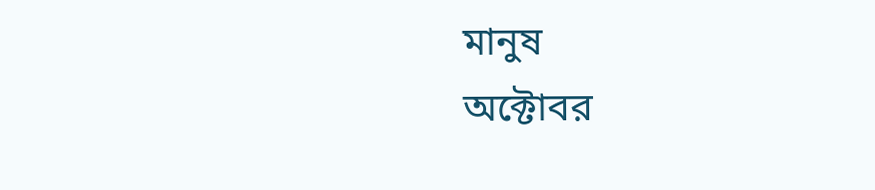মানুষ
অক্টোবর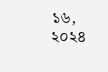১৬, ২০২৪